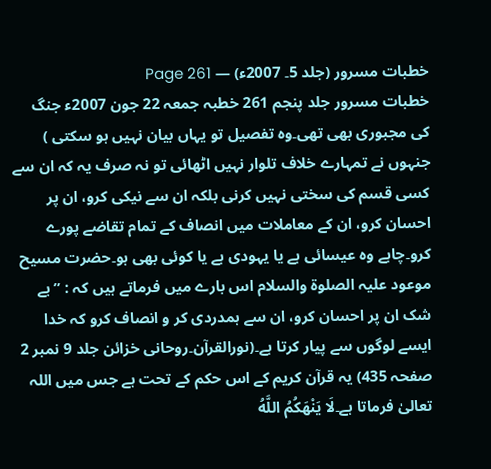خطبات مسرور (جلد 5۔ 2007ء) — Page 261
خطبات مسرور جلد پنجم 261 خطبہ جمعہ 22 جون 2007ء جنگ کی مجبوری بھی تھی۔وہ تفصیل تو یہاں بیان نہیں ہو سکتی ) جنہوں نے تمہارے خلاف تلوار نہیں اٹھائی تو نہ صرف یہ کہ ان سے کسی قسم کی سختی نہیں کرنی بلکہ ان سے نیکی کرو، ان پر احسان کرو، ان کے معاملات میں انصاف کے تمام تقاضے پورے کرو۔چاہے وہ عیسائی ہے یا یہودی ہے یا کوئی بھی ہو۔حضرت مسیح موعود علیہ الصلوۃ والسلام اس بارے میں فرماتے ہیں کہ : ”بے شک ان پر احسان کرو، ان سے ہمدردی کر و انصاف کرو کہ خدا ایسے لوگوں سے پیار کرتا ہے۔(نورالقرآن۔روحانی خزائن جلد 9 نمبر 2 صفحہ 435) یہ قرآن کریم کے اس حکم کے تحت ہے جس میں اللہ تعالیٰ فرماتا ہے۔لَا يَنْهَكُمُ اللَّهُ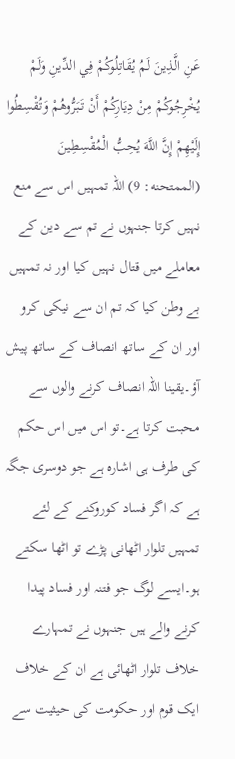عَنِ الَّذِينَ لَمُ يُقَاتِلُوكُمْ فِي الدِّينِ وَلَمْ يُخْرِجُوكُمْ مِنْ دِيَارِكُمْ أَنْ تَبَرُّوهُمْ وَتُقْسِطُوا إِلَيْهِمْ إِنَّ اللَّهَ يُحِبُّ الْمُقْسِطِينَ (الممتحنه: 9) اللہ تمہیں اس سے منع نہیں کرتا جنہوں نے تم سے دین کے معاملے میں قتال نہیں کیا اور نہ تمہیں بے وطن کیا کہ تم ان سے نیکی کرو اور ان کے ساتھ انصاف کے ساتھ پیش آؤ۔یقینا اللہ انصاف کرنے والوں سے محبت کرتا ہے۔تو اس میں اس حکم کی طرف ہی اشارہ ہے جو دوسری جگہ ہے کہ اگر فساد کوروکنے کے لئے تمہیں تلوار اٹھانی پڑے تو اٹھا سکتے ہو۔ایسے لوگ جو فتنہ اور فساد پیدا کرنے والے ہیں جنہوں نے تمہارے خلاف تلوار اٹھائی ہے ان کے خلاف ایک قوم اور حکومت کی حیثیت سے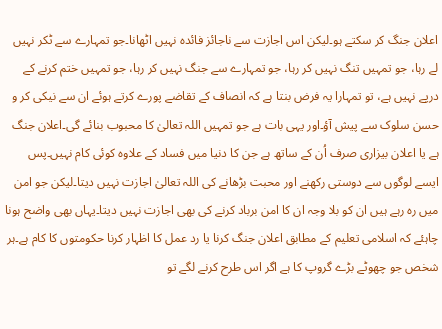اعلان جنگ کر سکتے ہو۔لیکن اس اجازت سے ناجائز فائدہ نہیں اٹھانا۔جو تمہارے سے ٹکر نہیں لے رہا، جو تمہیں تنگ نہیں کر رہا، جو تمہارے سے جنگ نہیں کر رہا، جو تمہیں ختم کرنے کے درپے نہیں ہے، تو تمہارا یہ فرض بنتا ہے کہ انصاف کے تقاضے پورے کرتے ہوئے ان سے نیکی کر و حسن سلوک سے پیش آؤ۔اور یہی بات ہے جو تمہیں اللہ تعالیٰ کا محبوب بنائے گی۔اعلان جنگ ہے یا اعلان بیزاری صرف اُن کے ساتھ ہے جن کا دنیا میں فساد کے علاوہ کوئی کام نہیں۔پس ایسے لوگوں سے دوستی رکھنے اور محبت بڑھانے کی اللہ تعالیٰ اجازت نہیں دیتا۔لیکن جو امن میں رہ رہے ہیں ان کو بلا وجہ ان کا امن برباد کرنے کی بھی اجازت نہیں دیتا۔یہاں بھی واضح ہونا چاہئے کہ اسلامی تعلیم کے مطابق اعلان جنگ کرنا یا رد عمل کا اظہار کرنا حکومتوں کا کام ہے۔ہر شخص جو چھوٹے بڑے گروپ کا ہے اگر اس طرح کرنے لگے تو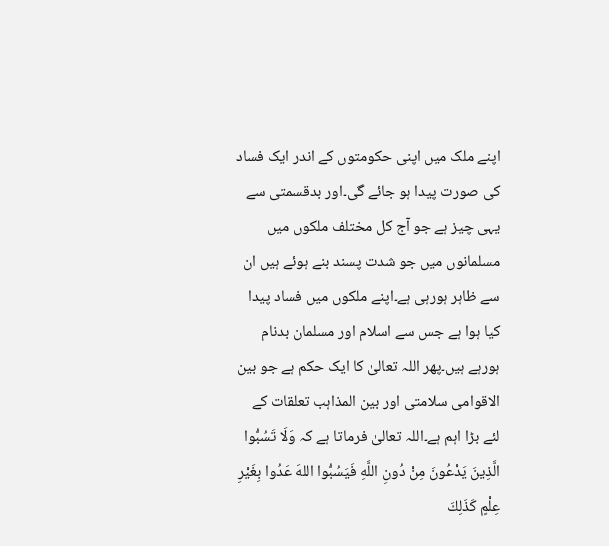اپنے ملک میں اپنی حکومتوں کے اندر ایک فساد کی صورت پیدا ہو جائے گی۔اور بدقسمتی سے یہی چیز ہے جو آج کل مختلف ملکوں میں مسلمانوں میں جو شدت پسند بنے ہوئے ہیں ان سے ظاہر ہورہی ہے۔اپنے ملکوں میں فساد پیدا کیا ہوا ہے جس سے اسلام اور مسلمان بدنام ہورہے ہیں۔پھر اللہ تعالیٰ کا ایک حکم ہے جو بین الاقوامی سلامتی اور بین المذاہب تعلقات کے لئے بڑا اہم ہے۔اللہ تعالیٰ فرماتا ہے کہ وَلَا تَسُبُّوا الَّذِينَ يَدْعُونَ مِنْ دُونِ اللَّهِ فَيَسُبُّوا اللهَ عَدُوا بِغَيْرِ عِلْمٍ كَذَلِكَ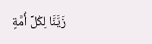زَيَّنَّا لِكُلِّ أُمَّةٍ